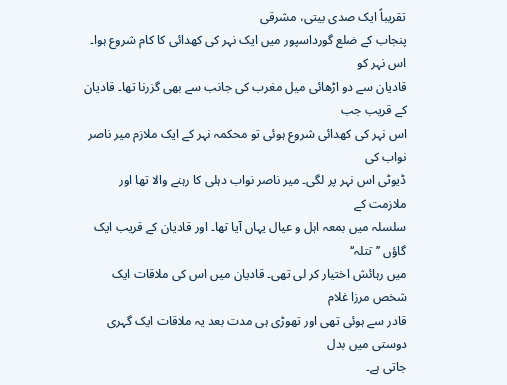تقریباً ایک صدی بیتی، مشرقی
پنجاب کے ضلع گورداسپور میں ایک نہر کی کھدائی کا کام شروع ہوا۔ اس نہر کو
قادیان سے دو اڑھائی میل مغرب کی جانب سے بھی گزرنا تھا۔ قادیان کے قریب جب
اس نہر کی کھدائی شروع ہوئی تو محکمہ نہر کے ایک ملازم میر ناصر نواب کی
ڈیوٹی اس نہر پر لگی۔ میر ناصر نواب دہلی کا رہنے والا تھا اور ملازمت کے
سلسلہ میں بمعہ اہل و عیال یہاں آیا تھا۔ اور قادیان کے قریب ایک گاؤں ’’تتلہ‘‘
میں رہائش اختیار کر لی تھی۔ قادیان میں اس کی ملاقات ایک شخص مرزا غلام
قادر سے ہوئی تھی اور تھوڑی ہی مدت بعد یہ ملاقات ایک گہری دوستی میں بدل
جاتی ہے۔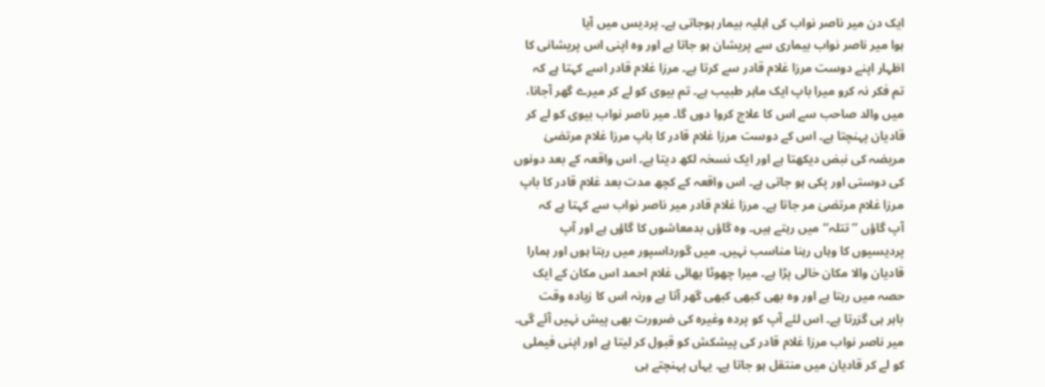ایک دن میر ناصر نواب کی اہلیہ بیمار ہوجاتی ہے۔ پردیس میں آیا
ہوا میر ناصر نواب بیماری سے پریشان ہو جاتا ہے اور وہ اپنی اس پریشانی کا
اظہار اپنے دوست مرزا غلام قادر سے کرتا ہے۔ مرزا غلام قادر اسے کہتا ہے کہ
تم فکر نہ کرو میرا باپ ایک ماہر طبیب ہے۔ تم بیوی کو لے کر میرے گھر آجانا،
میں والد صاحب سے اس کا علاج کروا دوں گا۔ میر ناصر نواب بیوی کو لے کر
قادیان پہنچتا ہے۔ اس کے دوست مرزا غلام قادر کا باپ مرزا غلام مرتضیٰ
مریضہ کی نبض دیکھتا ہے اور ایک نسخہ لکھ دیتا ہے۔ اس واقعہ کے بعد دونوں
کی دوستی اور پکی ہو جاتی ہے۔ اس واقعہ کے کچھ مدت بعد غلام قادر کا باپ
مرزا غلام مرتضیٰ مر جاتا ہے۔ مرزا غلام قادر میر ناصر نواب سے کہتا ہے کہ
آپ گاؤں ’’تتلہ‘‘ میں رہتے ہیں۔ وہ گاؤں بدمعاشوں کا گاؤں ہے اور آپ
پردیسیوں کا وہاں رہنا مناسب نہیں۔ میں گورداسپور میں رہتا ہوں اور ہمارا
قادیان والا مکان خالی پڑا ہے۔ میرا چھوٹا بھائی غلام احمد اس مکان کے ایک
حصہ میں رہتا ہے اور وہ بھی کبھی کبھی گھر آتا ہے ورنہ اس کا زیادہ وقت
باہر ہی گزرتا ہے۔ اس لئے آپ کو پردہ وغیرہ کی ضرورت بھی پیش نہیں آئے گی۔
میر ناصر نواب مرزا غلام قادر کی پیشکش کو قبول کر لیتا ہے اور اپنی فیملی
کو لے کر قادیان میں منتقل ہو جاتا ہے۔ یہاں پہنچتے ہی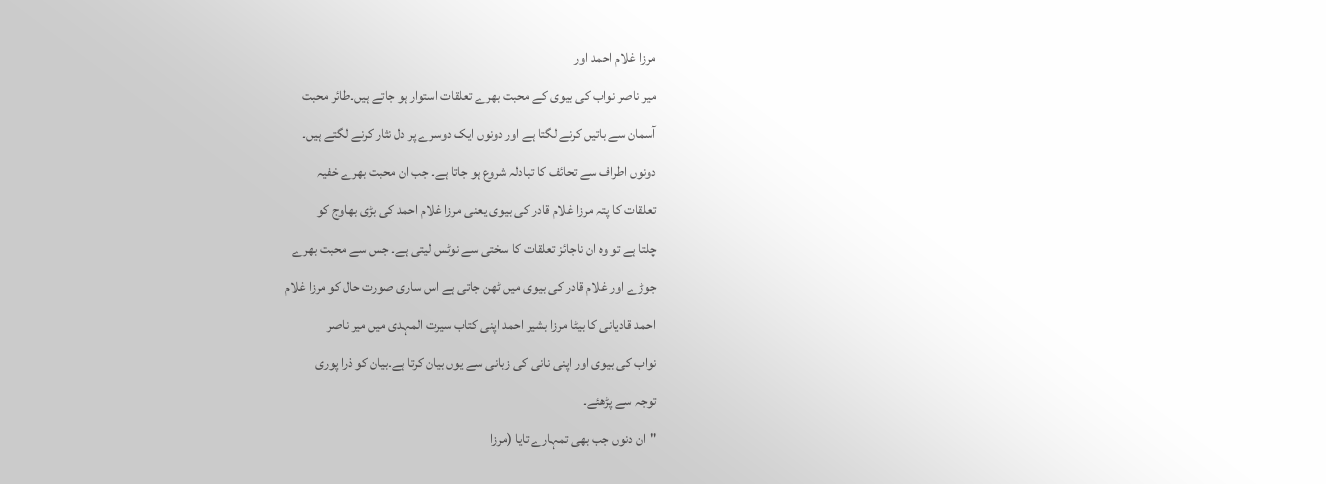مرزا غلام احمد اور
میر ناصر نواب کی بیوی کے محبت بھرے تعلقات استوار ہو جاتے ہیں۔طائر محبت
آسمان سے باتیں کرنے لگتا ہے اور دونوں ایک دوسرے پر دل نثار کرنے لگتے ہیں۔
دونوں اطراف سے تحائف کا تبادلہ شروع ہو جاتا ہے۔ جب ان محبت بھرے خفیہ
تعلقات کا پتہ مرزا غلام قادر کی بیوی یعنی مرزا غلام احمد کی بڑی بھاوج کو
چلتا ہے تو وہ ان ناجائز تعلقات کا سختی سے نوٹس لیتی ہے۔ جس سے محبت بھرے
جوڑے اور غلام قادر کی بیوی میں ٹھن جاتی ہے اس ساری صورت حال کو مرزا غلام
احمد قادیانی کا بیٹا مرزا بشیر احمد اپنی کتاب سیرت المہدی میں میر ناصر
نواب کی بیوی اور اپنی نانی کی زبانی سے یوں بیان کرتا ہے۔بیان کو ذرا پوری
توجہ سے پڑھئے۔
"ان دنوں جب بھی تمہارے تایا (مرزا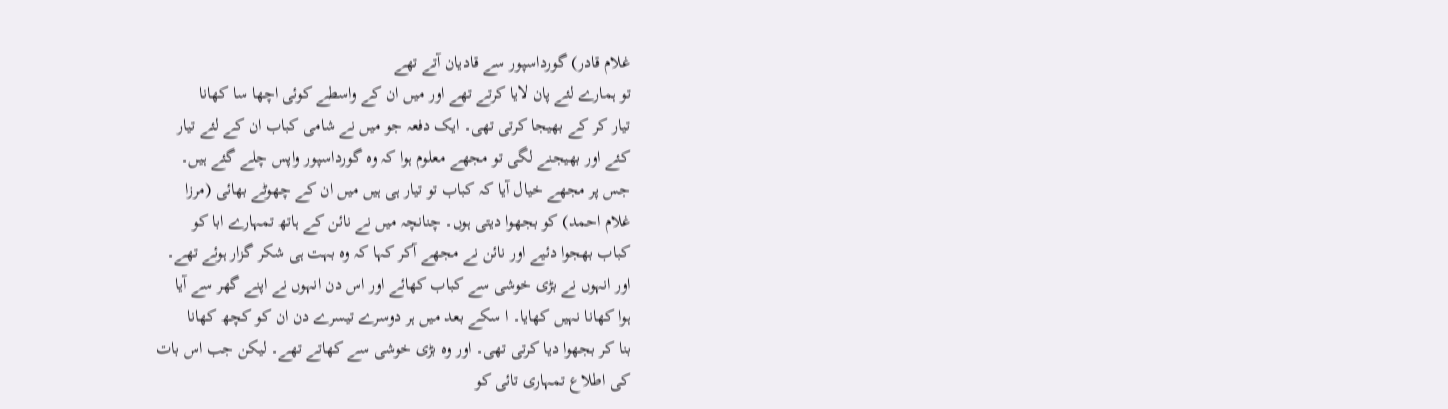غلام قادر) گورداسپور سے قادیان آتے تھے
تو ہمارے لئے پان لایا کرتے تھے اور میں ان کے واسطے کوئی اچھا سا کھانا
تیار کر کے بھیجا کرتی تھی۔ ایک دفعہ جو میں نے شامی کباب ان کے لئے تیار
کئے اور بھیجنے لگی تو مجھے معلوم ہوا کہ وہ گورداسپور واپس چلے گئے ہیں۔
جس پر مجھے خیال آیا کہ کباب تو تیار ہی ہیں میں ان کے چھوٹے بھائی (مرزا
غلام احمد) کو بجھوا دیتی ہوں۔ چنانچہ میں نے نائن کے ہاتھ تمہارے ابا کو
کباب بھجوا دئیے اور نائن نے مجھے آکر کہا کہ وہ بہت ہی شکر گزار ہوئے تھے۔
اور انہوں نے بڑی خوشی سے کباب کھائے اور اس دن انہوں نے اپنے گھر سے آیا
ہوا کھانا نہیں کھایا۔ ا سکے بعد میں ہر دوسرے تیسرے دن ان کو کچھ کھانا
بنا کر بجھوا دیا کرتی تھی۔ اور وہ بڑی خوشی سے کھاتے تھے۔ لیکن جب اس بات
کی اطلاع تمہاری تائی کو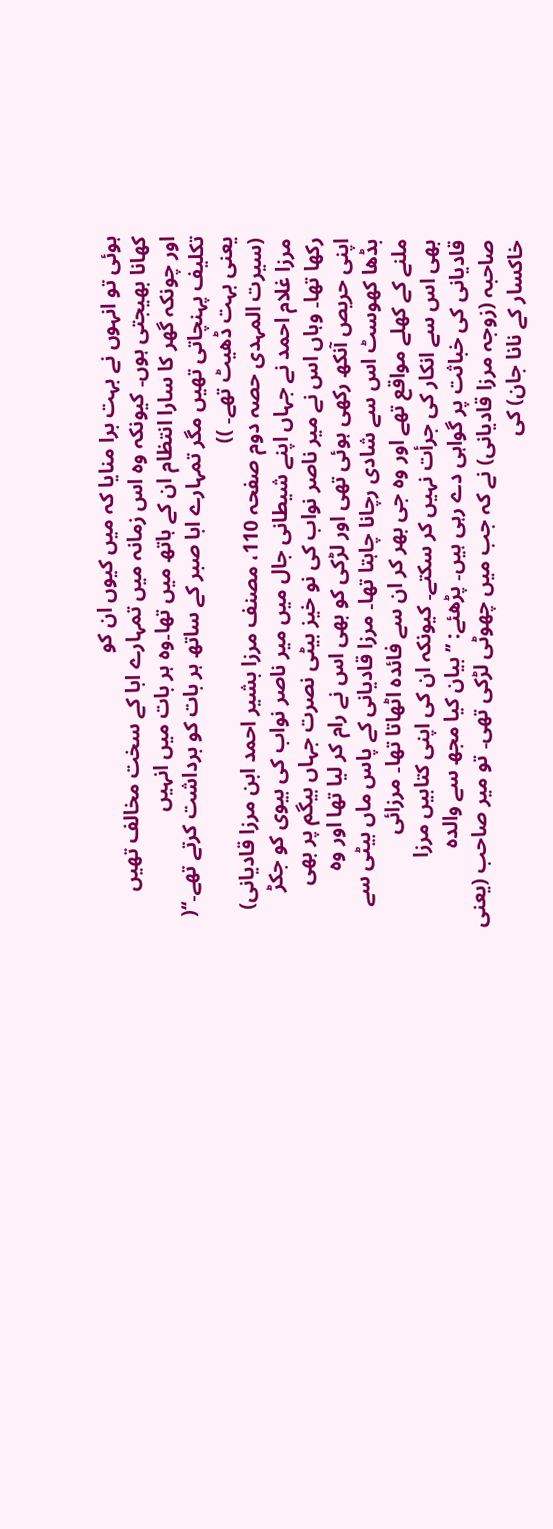ہوئی تو انہوں نے بہت برا منایا کہ میں کیوں ان کو
کھانا بھیجتی ہوں۔ کیونکہ وہ اس زمانہ میں تمہارے ابا کے سخت مخالف تھیں
اور چونکہ گھر کا سارا انتظام ان کے ہاتھ میں تھا۔وہ ہر بات میں انہیں
تکلیف پہنچاتی تھیں مگر تمہارے ابا صبر کے ساتھ ہر بات کو برداشت کرتے تھے۔‘‘(
یعنی بہت ڈھیٹ تھے۔ ))
(سیرت المہدی حصہ دوم صفحہ 110، مصنف مرزا بشیر احمد ابن مرزا قادیانی)
مرزا غلام احمد نے جہاں اپنے شیطانی جال میں میر ناصر نواب کی بیوی کو جکڑ
رکھا تھا۔ وہاں اس نے میر ناصر نواب کی نو خیز بیٹی نصرت جہاں بیگم پر بھی
اپنی حریص آنکھ رکھی ہوئی تھی اور لڑکی کو بھی اس نے رام کر لیا تھا اور وہ
بڈھا کھوسٹ اس سے شادی رچانا چاہتا تھا۔ مرزا قادیانی کے پاس ماں بیٹی سے
ملنے کے کھلے مواقع تھے اور وہ جی بھر کر ان سے فائدہ اٹھاتا تھا۔ مرزائی
بھی اس سے انکار کی جرأت نہیں کر سکتے۔ کیونکہ ان کی اپنی کتابیں مرزا
قادیانی کی خباثت پر گواہی دے رہی ہیں۔ پڑھئے: ’’بیان کیا مجھ سے والدہ
صاحبہ (زوجہ مرزا قادیانی) نے کہ جب میں چھوٹی لڑکی تھی۔ تو میر صاحب (یعنی
خاکسار کے نانا جان) کی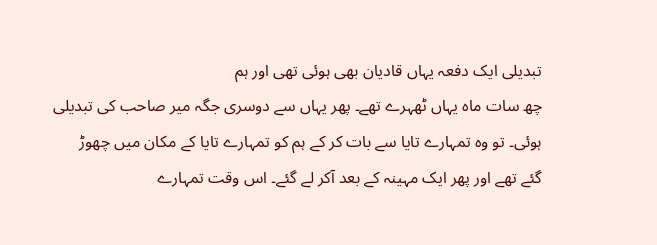تبدیلی ایک دفعہ یہاں قادیان بھی ہوئی تھی اور ہم
چھ سات ماہ یہاں ٹھہرے تھے۔ پھر یہاں سے دوسری جگہ میر صاحب کی تبدیلی
ہوئی۔ تو وہ تمہارے تایا سے بات کر کے ہم کو تمہارے تایا کے مکان میں چھوڑ
گئے تھے اور پھر ایک مہینہ کے بعد آکر لے گئے۔ اس وقت تمہارے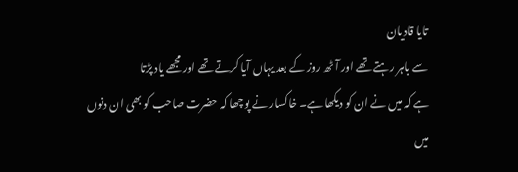تایا قادیان
سے باہر رہتے تھے اور آٹھ روز کے بعد یہاں آیا کرتے تھے اور مجھے یاد پڑتا
ہے کہ میں نے ان کو دیکھا ہے۔ خاکسار نے پوچھا کہ حضرت صاحب کو بھی ان دنوں
میں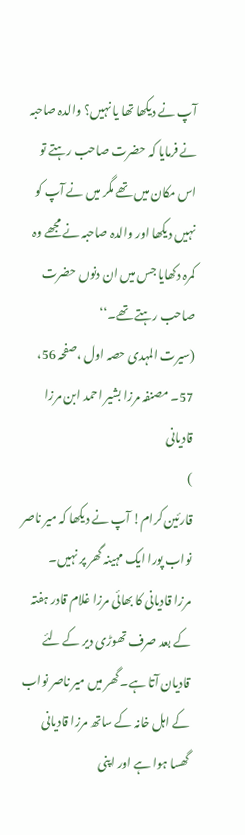آپ نے دیکھا تھا یا نہیں؟ والدہ صاحبہ نے فرمایا کہ حضرت صاحب رہتے تو
اس مکان میں تھے مگر میں نے آپ کو نہیں دیکھا اور والدہ صاحبہ نے مجھے وہ
کمرہ دکھایا جس میں ان دنوں حضرت صاحب رہتے تھے۔‘‘
(سیرت المہدی حصہ اول ،صفحہ 56، 57۔ مصنفہ مرزا بشیر احمد ابن مرزا قادیانی
)
قارئین کرام! آپ نے دیکھا کہ میر ناصر نواب پورا ایک مہینہ گھر پر نہیں۔
مرزا قادیانی کا بھائی مرزا غلام قادر ہفتہ کے بعد صرف تھوڑی دیر کے لئے
قادیان آتا ہے۔ گھر میں میر ناصر نواب کے اہل خانہ کے ساتھ مرزا قادیانی
گھسا ہوا ہے اور اپنی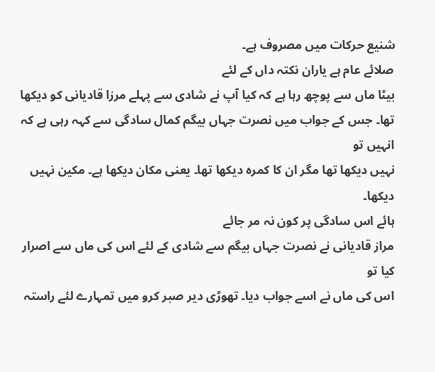شنیع حرکات میں مصروف ہے۔
صلائے عام ہے یاران نکتہ داں کے لئے
بیٹا ماں سے پوچھ رہا ہے کہ کیا آپ نے شادی سے پہلے مرزا قادیانی کو دیکھا
تھا۔ جس کے جواب میں نصرت جہاں بیگم کمال سادگی سے کہہ رہی ہے کہ انہیں تو
نہیں دیکھا تھا مگر ان کا کمرہ دیکھا تھا۔ یعنی مکان دیکھا ہے۔ مکین نہیں
دیکھا۔
ہائے اس سادگی پر کون نہ مر جائے
مراز قادیانی نے نصرت جہاں بیگم سے شادی کے لئے اس کی ماں سے اصرار کیا تو
اس کی ماں نے اسے جواب دیا۔ تھوڑی دیر صبر کرو میں تمہارے لئے راستہ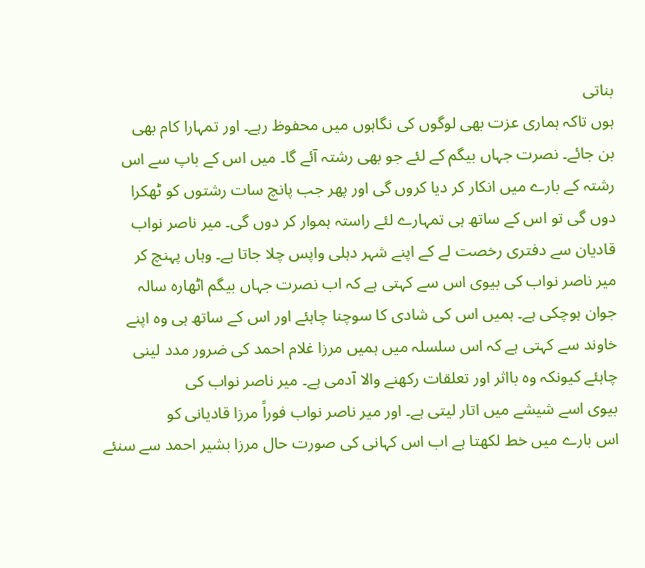بناتی
ہوں تاکہ ہماری عزت بھی لوگوں کی نگاہوں میں محفوظ رہے۔ اور تمہارا کام بھی
بن جائے۔ نصرت جہاں بیگم کے لئے جو بھی رشتہ آئے گا۔ میں اس کے باپ سے اس
رشتہ کے بارے میں انکار کر دیا کروں گی اور پھر جب پانچ سات رشتوں کو ٹھکرا
دوں گی تو اس کے ساتھ ہی تمہارے لئے راستہ ہموار کر دوں گی۔ میر ناصر نواب
قادیان سے دفتری رخصت لے کے اپنے شہر دہلی واپس چلا جاتا ہے۔ وہاں پہنچ کر
میر ناصر نواب کی بیوی اس سے کہتی ہے کہ اب نصرت جہاں بیگم اٹھارہ سالہ
جوان ہوچکی ہے۔ ہمیں اس کی شادی کا سوچنا چاہئے اور اس کے ساتھ ہی وہ اپنے
خاوند سے کہتی ہے کہ اس سلسلہ میں ہمیں مرزا غلام احمد کی ضرور مدد لینی
چاہئے کیونکہ وہ بااثر اور تعلقات رکھنے والا آدمی ہے۔ میر ناصر نواب کی
بیوی اسے شیشے میں اتار لیتی ہے۔ اور میر ناصر نواب فوراً مرزا قادیانی کو
اس بارے میں خط لکھتا ہے اب اس کہانی کی صورت حال مرزا بشیر احمد سے سنئے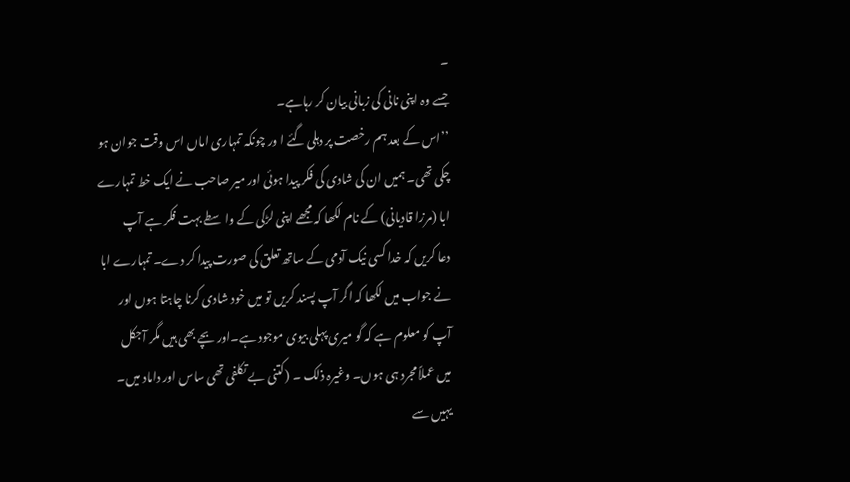۔
جسے وہ اپنی نانی کی زبانی بیان کر رہاہے۔
’’اس کے بعد ہم رخصت پر دہلی گئے ا ور چونکہ تمہاری اماں اس وقت جوان ہو
چکی تھی۔ ہمیں ان کی شادی کی فکر پیدا ہوئی اور میر صاحب نے ایک خط تمہارے
ابا (مرزا قادیانی) کے نام لکھا کہ مجھے اپنی لڑکی کے واسطے بہت فکر ہے آپ
دعا کریں کہ خدا کسی نیک آدمی کے ساتھ تعلق کی صورت پیدا کر دے۔ تمہارے ابا
نے جواب میں لکھا کہ اگر آپ پسند کریں تو میں خود شادی کرنا چاہتا ہوں اور
آپ کو معلوم ہے کہ گو میری پہلی بیوی موجود ہے۔اور بچے بھی ہیں مگر آجکل
میں عملاً مجرد ہی ہوں۔ وغیرہ ذلک ۔ (کتنی بے تکلفی تھی ساس اور داماد میں۔
یہیں سے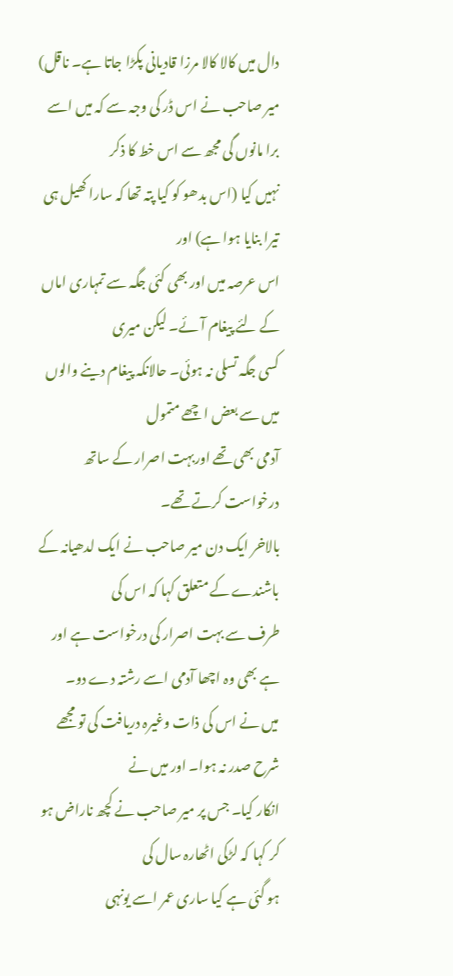دال میں کالا کالا مرزا قادیانی پکڑا جاتا ہے۔ ناقل)
میر صاحب نے اس ڈر کی وجہ سے کہ میں اسے برا مانوں گی مجھ سے اس خط کا ذکر
نہیں کیا (اس بدھو کو کیا پتہ تھا کہ سارا کھیل ہی تیرا بنایا ہوا ہے) اور
اس عرصہ میں اور بھی کئی جگہ سے تمہاری اماں کے لئے پیغام آئے۔ لیکن میری
کسی جگہ تسلی نہ ہوئی۔ حالانکہ پیغام دینے والوں میں سے بعض ا چھے متمول
آدمی بھی تھے اوربہت اصرار کے ساتھ درخواست کرتے تھے۔
بالاخر ایک دن میر صاحب نے ایک لدھیانہ کے باشندے کے متعلق کہا کہ اس کی
طرف سے بہت اصرار کی درخواست ہے اور ہے بھی وہ اچھا آدمی اسے رشتہ دے دو۔
میں نے اس کی ذات وغیرہ دریافت کی تو مجھے شرح صدر نہ ہوا۔ اور میں نے
انکار کیا۔ جس پر میر صاحب نے کچھ ناراض ہو کر کہا کہ لڑکی اٹھارہ سال کی
ہو گئی ہے کیا ساری عمر اسے یونہی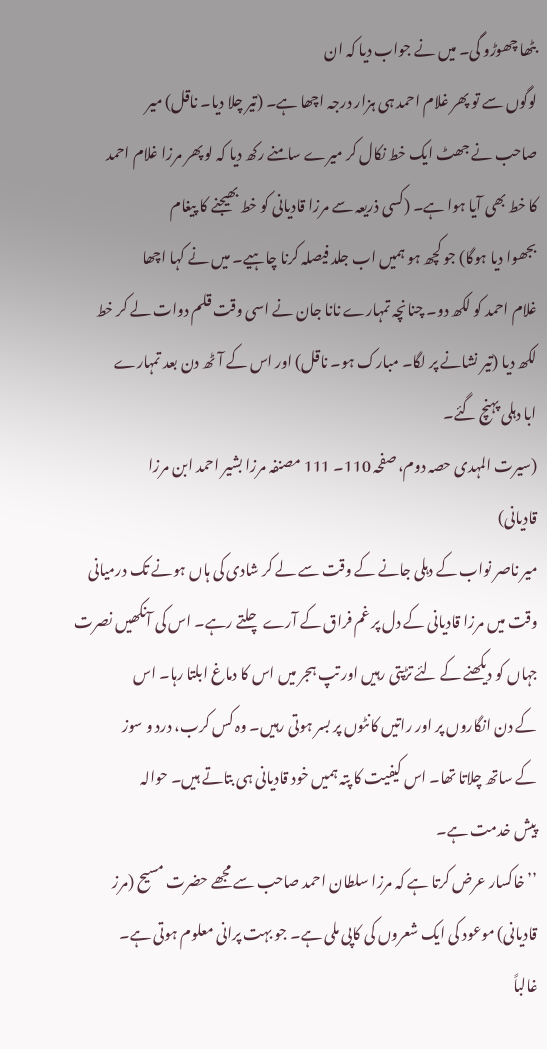بٹھا چھوڑو گی۔ میں نے جواب دیا کہ ان
لوگوں سے تو پھر غلام احمد ہی ہزار درجہ اچھا ہے۔ (تیر چلا دیا۔ ناقل) میر
صاحب نے جھٹ ایک خط نکال کر میرے سامنے رکھ دیا کہ لو پھر مرزا غلام احمد
کا خط بھی آیا ہوا ہے۔ (کسی ذریعہ سے مرزا قادیانی کو خط بھیجنے کا پیغام
بجھوا دیا ہوگا) جو کچھ ہو ہمیں اب جلد فیصلہ کرنا چاہیے۔ میں نے کہا اچھا
غلام احمد کو لکھ دو۔ چنانچہ تمہارے نانا جان نے اسی وقت قلم دوات لے کر خط
لکھ دیا (تیر نشانے پر لگا۔ مبارک ہو۔ ناقل) اور اس کے آٹھ دن بعد تمہارے
ابا دہلی پہنچ گئے۔
(سیرت المہدی حصہ دوم، صفحہ 110۔ 111 مصنفہ مرزا بشیر احمد ابن مرزا
قادیانی)
میر ناصر نواب کے دہلی جانے کے وقت سے لے کر شادی کی ہاں ہونے تک درمیانی
وقت میں مرزا قادیانی کے دل پر غم فراق کے آرے چلتے رہے۔ اس کی آنکھیں نصرت
جہاں کو دیکھنے کے لئے تڑپتی رہیں اور تپ ہجر میں اس کا دماغ ابلتا رہا۔ اس
کے دن انگاروں پر اور راتیں کانٹوں پر بسر ہوتی رہیں۔ وہ کس کرب، درد و سوز
کے ساتھ چلاتا تھا۔ اس کیفیت کا پتہ ہمیں خود قادیانی ہی بتاتے ہیں۔ حوالہ
پیش خدمت ہے۔
’’خاکسار عرض کرتا ہے کہ مرزا سلطان احمد صاحب سے مجھے حضرت مسیح (مرز
قادیانی) موعود کی ایک شعروں کی کاپی ملی ہے۔ جو بہت پرانی معلوم ہوتی ہے۔
غالباً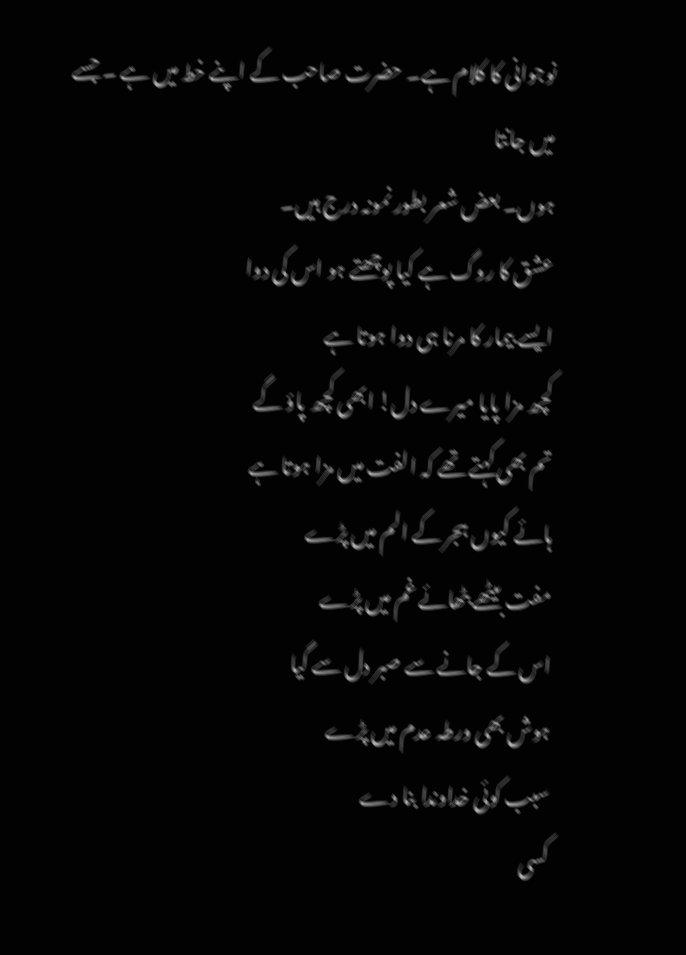نوجوانی کا کلام ہے۔ حضرت صاحب کے اپنے خط میں ہے ۔ جسے میں جانتا
ہوں۔ بعض شعر بطور نمونہ درج ہیں۔
عشق کا روگ ہے کیا پوچھتے ہو اس کی دوا
ایسے بیمار کا مرنا ہی دوا ہوتا ہے
کچھ مزا پایا میرے دل! ابھی کچھ پاؤ گے
تم بھی کہتے تھے کہ الفت میں مزا ہوتا ہے
ہائے کیوں ہجر کے الم میں پڑے
مفت بیٹھے بٹھائے غم میں پڑے
اس کے جانے سے صبر دل سے گیا
ہوش بھی ورطہ عدم میں پڑے
سبب کوئی خداوندا بنا دے
کسی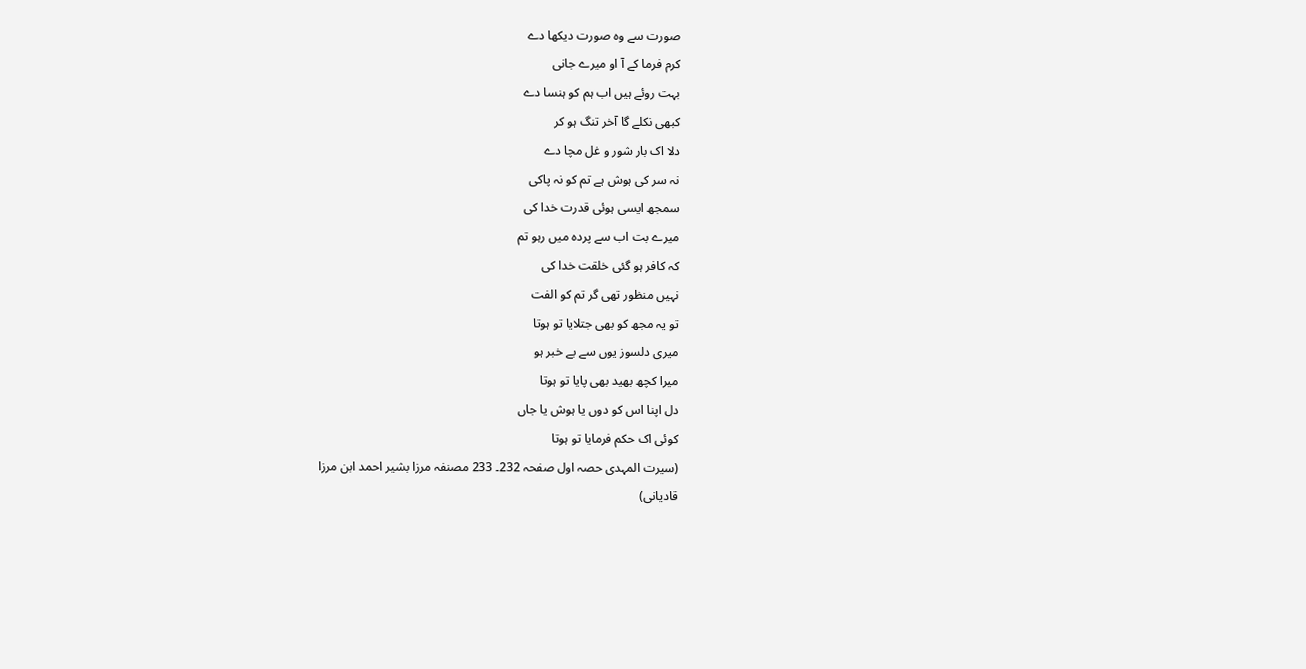صورت سے وہ صورت دیکھا دے
کرم فرما کے آ او میرے جانی
بہت روئے ہیں اب ہم کو ہنسا دے
کبھی نکلے گا آخر تنگ ہو کر
دلا اک بار شور و غل مچا دے
نہ سر کی ہوش ہے تم کو نہ پاکی
سمجھ ایسی ہوئی قدرت خدا کی
میرے بت اب سے پردہ میں رہو تم
کہ کافر ہو گئی خلقت خدا کی
نہیں منظور تھی گر تم کو الفت
تو یہ مجھ کو بھی جتلایا تو ہوتا
میری دلسوز یوں سے بے خبر ہو
میرا کچھ بھید بھی پایا تو ہوتا
دل اپنا اس کو دوں یا ہوش یا جاں
کوئی اک حکم فرمایا تو ہوتا
(سیرت المہدی حصہ اول صفحہ 232۔ 233 مصنفہ مرزا بشیر احمد ابن مرزا
قادیانی)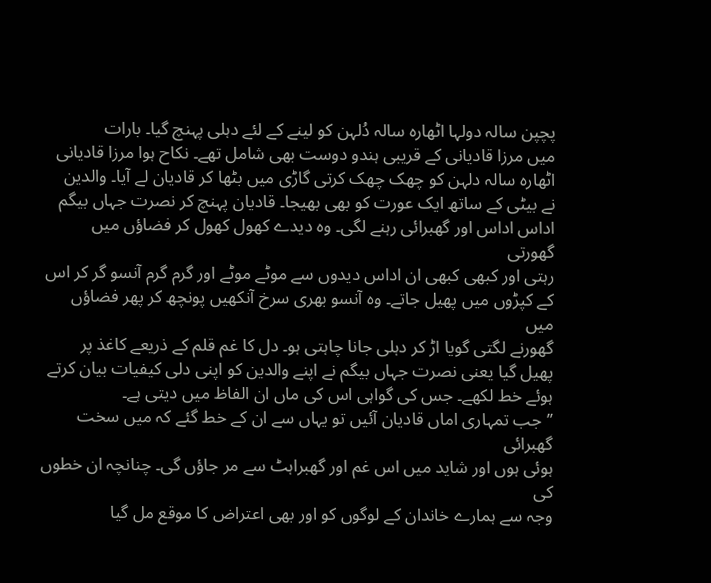پچپن سالہ دولہا اٹھارہ سالہ دُلہن کو لینے کے لئے دہلی پہنچ گیا۔ بارات
میں مرزا قادیانی کے قریبی ہندو دوست بھی شامل تھے۔ نکاح ہوا مرزا قادیانی
اٹھارہ سالہ دلہن کو چھک چھک کرتی گاڑی میں بٹھا کر قادیان لے آیا۔ والدین
نے بیٹی کے ساتھ ایک عورت کو بھی بھیجا۔ قادیان پہنچ کر نصرت جہاں بیگم
اداس اداس اور گھبرائی رہنے لگی۔ وہ دیدے کھول کھول کر فضاؤں میں گھورتی
رہتی اور کبھی کبھی ان اداس دیدوں سے موٹے موٹے اور گرم گرم آنسو گر کر اس
کے کپڑوں میں پھیل جاتے۔ وہ آنسو بھری سرخ آنکھیں پونچھ کر پھر فضاؤں میں
گھورنے لگتی گویا اڑ کر دہلی جانا چاہتی ہو۔ دل کا غم قلم کے ذریعے کاغذ پر
پھیل گیا یعنی نصرت جہاں بیگم نے اپنے والدین کو اپنی دلی کیفیات بیان کرتے
ہوئے خط لکھے۔ جس کی گواہی اس کی ماں ان الفاظ میں دیتی ہے۔
’’جب تمہاری اماں قادیان آئیں تو یہاں سے ان کے خط گئے کہ میں سخت گھبرائی
ہوئی ہوں اور شاید میں اس غم اور گھبراہٹ سے مر جاؤں گی۔ چنانچہ ان خطوں کی
وجہ سے ہمارے خاندان کے لوگوں کو اور بھی اعتراض کا موقع مل گیا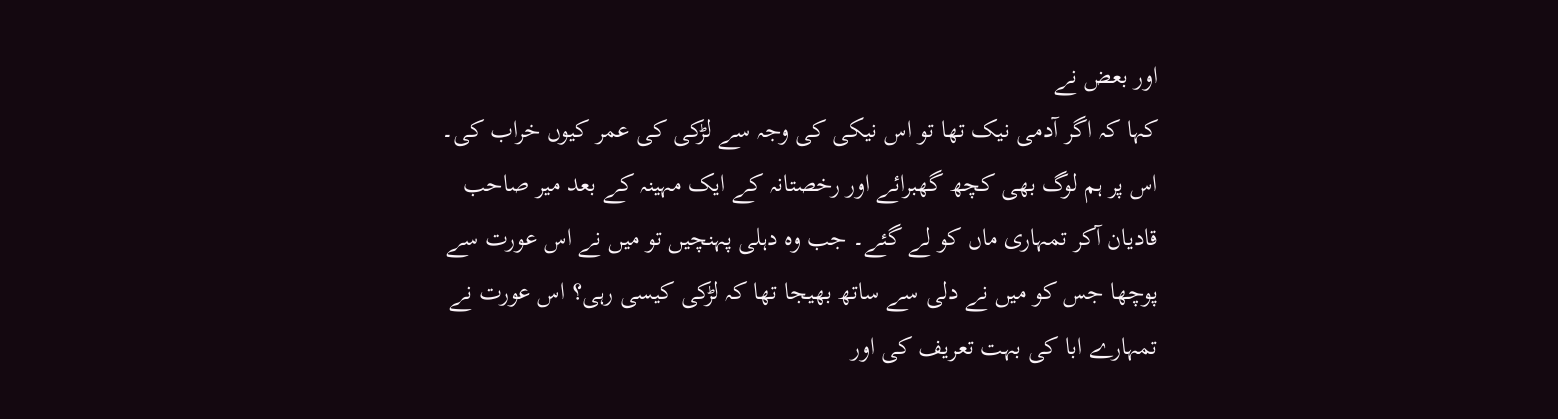اور بعض نے
کہا کہ اگر آدمی نیک تھا تو اس نیکی کی وجہ سے لڑکی کی عمر کیوں خراب کی۔
اس پر ہم لوگ بھی کچھ گھبرائے اور رخصتانہ کے ایک مہینہ کے بعد میر صاحب
قادیان آکر تمہاری ماں کو لے گئے۔ جب وہ دہلی پہنچیں تو میں نے اس عورت سے
پوچھا جس کو میں نے دلی سے ساتھ بھیجا تھا کہ لڑکی کیسی رہی؟ اس عورت نے
تمہارے ابا کی بہت تعریف کی اور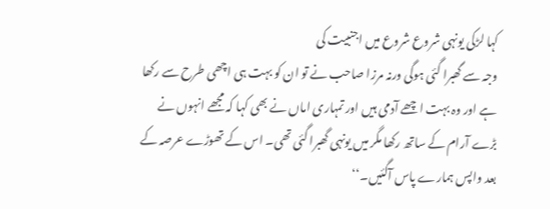کہا لڑکی یونہی شروع شروع میں اجنبیت کی
وجہ سے گھبرا گئی ہوگی ورنہ مرزا صاحب نے تو ان کو بہت ہی اچھی طرح سے رکھا
ہے اور وہ بہت اچھے آدمی ہیں اور تمہاری اماں نے بھی کہا کہ مجھے انہوں نے
بڑے آرام کے ساتھ رکھا مگر میں یونہی گھبرا گئی تھی۔ اس کے تھوڑے عرصہ کے
بعد واپس ہمارے پاس آگئیں۔‘‘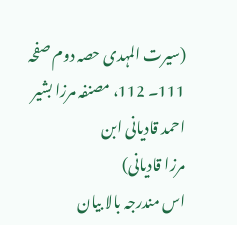(سیرت المہدی حصہ دوم صفحہ 111۔ 112، مصنفہ مرزا بشیر احمد قادیانی ابن
مرزا قادیانی)
اس مندرجہ بالا بیان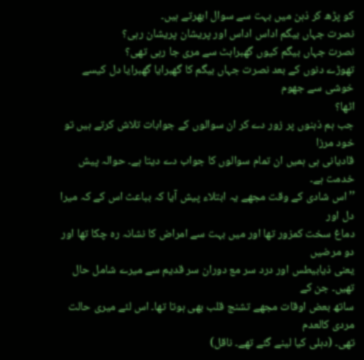کو پڑھ کر ذہن میں بہت سے سوال ابھرتے ہیں۔
نصرت جہاں بیگم اداس اداس اور پریشان پریشان رہی؟
نصرت جہاں بیگم کیوں گھبراہٹ سے مری جا رہی تھی؟
تھوڑے دنوں کے بعد نصرت جہاں بیگم کا گھبرایا گھبرایا دل کیسے خوشی سے جھوم
اٹھا؟
جب ہم ذہنوں پر زور دے کر ان سوالوں کے جوابات تلاش کرتے ہیں تو خود مرزا
قادیانی ہی ہمیں ان تمام سوالوں کا جواب دے دیتا ہے۔ حوالہ پیش خدمت ہے۔
’’اس شادی کے وقت مجھے یہ ابتلاء پیش آیا کہ بباعث اس کے کہ میرا دل اور
دماغ سخت کمزور تھا اور میں بہت سے امراض کا نشانہ رہ چکا تھا اور دو مرضیں
یعنی ذیابیطس اور درد سر مع دوران سر قدیم سے میرے شامل حال تھیں۔ جن کے
ساتھ بعض اوقات مجھے تشنج قلب بھی ہوتا تھا۔ اس لئے میری حالت مردی کالعدم
تھی۔ (دہلی کیا لینے گئے تھے۔ ناقل)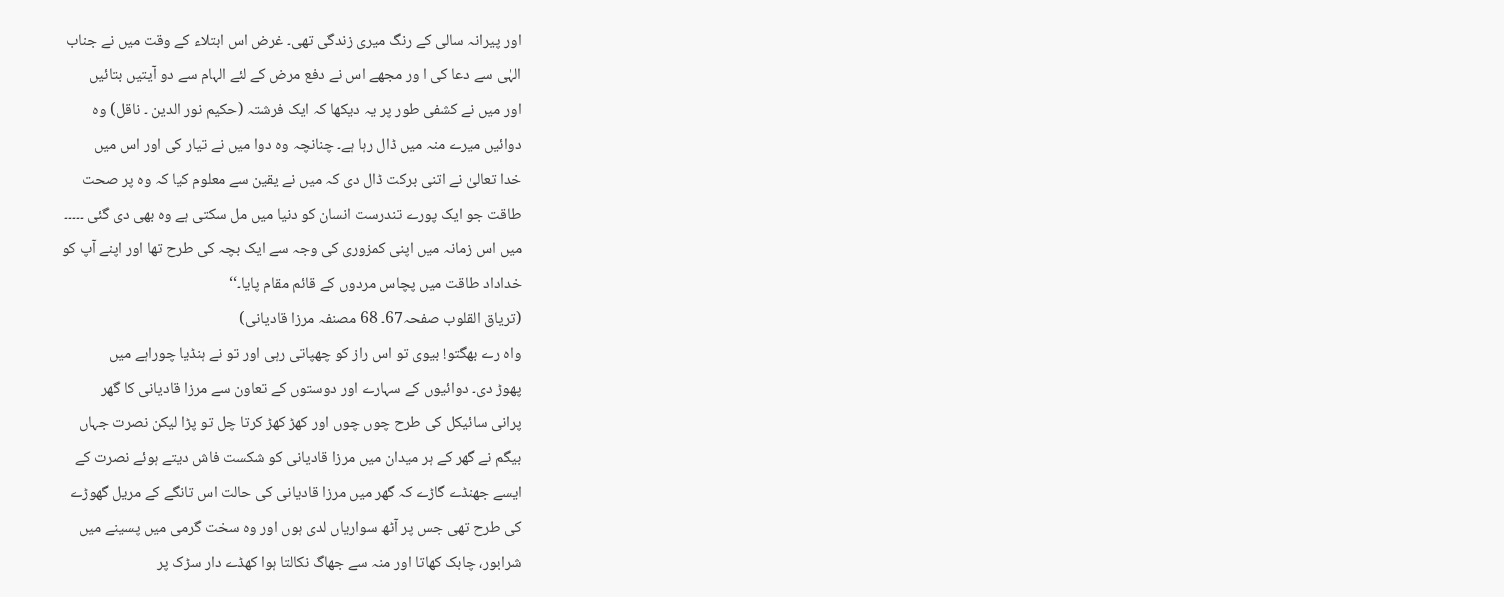اور پیرانہ سالی کے رنگ میری زندگی تھی۔ غرض اس ابتلاء کے وقت میں نے جناب
الہٰی سے دعا کی ا ور مجھے اس نے دفع مرض کے لئے الہام سے دو آیتیں بتائیں
اور میں نے کشفی طور پر یہ دیکھا کہ ایک فرشتہ (حکیم نور الدین ۔ ناقل) وہ
دوائیں میرے منہ میں ڈال رہا ہے۔ چنانچہ وہ دوا میں نے تیار کی اور اس میں
خدا تعالیٰ نے اتنی برکت ڈال دی کہ میں نے یقین سے معلوم کیا کہ وہ پر صحت
طاقت جو ایک پورے تندرست انسان کو دنیا میں مل سکتی ہے وہ بھی دی گئی ۔۔۔۔۔
میں اس زمانہ میں اپنی کمزوری کی وجہ سے ایک بچہ کی طرح تھا اور اپنے آپ کو
خداداد طاقت میں پچاس مردوں کے قائم مقام پایا۔‘‘
(تریاق القلوب صفحہ67۔ 68 مصنفہ مرزا قادیانی)
واہ رے بھگتو! بیوی تو اس راز کو چھپاتی رہی اور تو نے ہنڈیا چوراہے میں
پھوڑ دی۔ دوائیوں کے سہارے اور دوستوں کے تعاون سے مرزا قادیانی کا گھر
پرانی سائیکل کی طرح چوں چوں اور کھڑ کھڑ کرتا چل تو پڑا لیکن نصرت جہاں
بیگم نے گھر کے ہر میدان میں مرزا قادیانی کو شکست فاش دیتے ہوئے نصرت کے
ایسے جھنڈے گاڑے کہ گھر میں مرزا قادیانی کی حالت اس تانگے کے مریل گھوڑے
کی طرح تھی جس پر آٹھ سواریاں لدی ہوں اور وہ سخت گرمی میں پسینے میں
شرابور، چابک کھاتا اور منہ سے جھاگ نکالتا ہوا کھڈے دار سڑک پر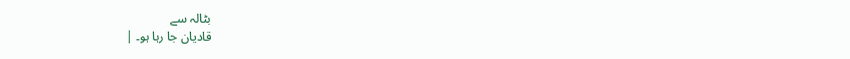بٹالہ سے
قادیان جا رہا ہو۔ |